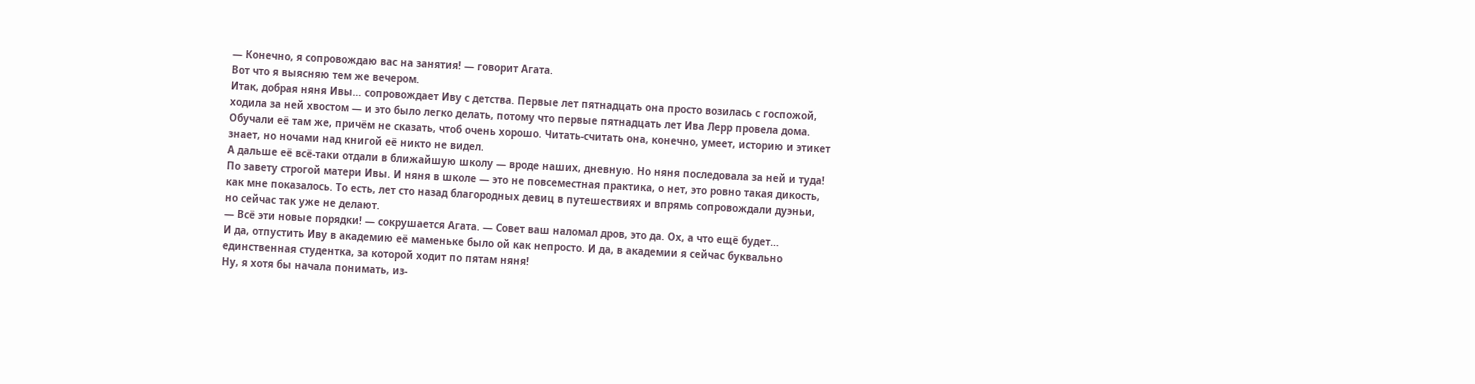— Конечно, я сопровождаю вас на занятия! — говорит Агата.
Вот что я выясняю тем же вечером.
Итак, добрая няня Ивы… сопровождает Иву с детства. Первые лет пятнадцать она просто возилась с госпожой, ходила за ней хвостом — и это было легко делать, потому что первые пятнадцать лет Ива Лерр провела дома. Обучали её там же, причём не сказать, чтоб очень хорошо. Читать-считать она, конечно, умеет, историю и этикет знает, но ночами над книгой её никто не видел.
А дальше её всё-таки отдали в ближайшую школу — вроде наших, дневную. Но няня последовала за ней и туда! По завету строгой матери Ивы. И няня в школе — это не повсеместная практика, о нет, это ровно такая дикость, как мне показалось. То есть, лет сто назад благородных девиц в путешествиях и впрямь сопровождали дуэньи, но сейчас так уже не делают.
— Всё эти новые порядки! — сокрушается Агата. — Совет ваш наломал дров, это да. Ох, а что ещё будет…
И да, отпустить Иву в академию её маменьке было ой как непросто. И да, в академии я сейчас буквально единственная студентка, за которой ходит по пятам няня!
Ну, я хотя бы начала понимать, из-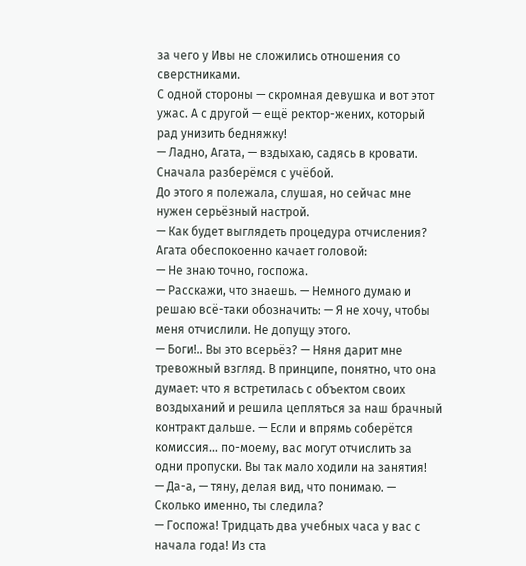за чего у Ивы не сложились отношения со сверстниками.
С одной стороны — скромная девушка и вот этот ужас. А с другой — ещё ректор-жених, который рад унизить бедняжку!
— Ладно, Агата, — вздыхаю, садясь в кровати.
Сначала разберёмся с учёбой.
До этого я полежала, слушая, но сейчас мне нужен серьёзный настрой.
— Как будет выглядеть процедура отчисления?
Агата обеспокоенно качает головой:
— Не знаю точно, госпожа.
— Расскажи, что знаешь. — Немного думаю и решаю всё-таки обозначить: — Я не хочу, чтобы меня отчислили. Не допущу этого.
— Боги!.. Вы это всерьёз? — Няня дарит мне тревожный взгляд. В принципе, понятно, что она думает: что я встретилась с объектом своих воздыханий и решила цепляться за наш брачный контракт дальше. — Если и впрямь соберётся комиссия… по-моему, вас могут отчислить за одни пропуски. Вы так мало ходили на занятия!
— Да-а, — тяну, делая вид, что понимаю. — Сколько именно, ты следила?
— Госпожа! Тридцать два учебных часа у вас с начала года! Из ста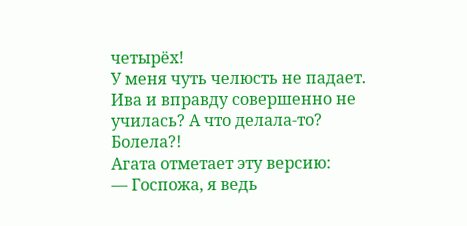четырёх!
У меня чуть челюсть не падает.
Ива и вправду совершенно не училась? А что делала-то? Болела?!
Агата отметает эту версию:
— Госпожа, я ведь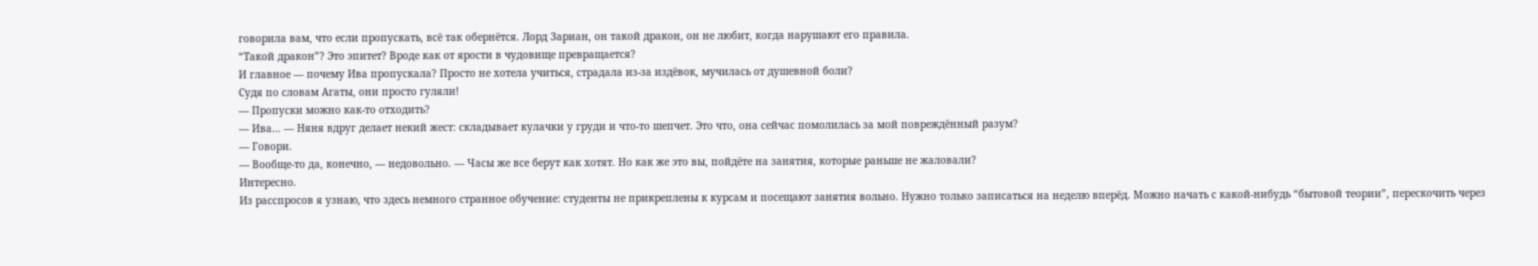говорила вам, что если пропускать, всё так обернётся. Лорд Зариан, он такой дракон, он не любит, когда нарушают его правила.
“Такой дракон”? Это эпитет? Вроде как от ярости в чудовище превращается?
И главное — почему Ива пропускала? Просто не хотела учиться, страдала из-за издёвок, мучилась от душевной боли?
Судя по словам Агаты, они просто гуляли!
— Пропуски можно как-то отходить?
— Ива… — Няня вдруг делает некий жест: складывает кулачки у груди и что-то шепчет. Это что, она сейчас помолилась за мой повреждённый разум?
— Говори.
— Вообще-то да, конечно, — недовольно. — Часы же все берут как хотят. Но как же это вы, пойдёте на занятия, которые раньше не жаловали?
Интересно.
Из расспросов я узнаю, что здесь немного странное обучение: студенты не прикреплены к курсам и посещают занятия вольно. Нужно только записаться на неделю вперёд. Можно начать с какой-нибудь “бытовой теории”, перескочить через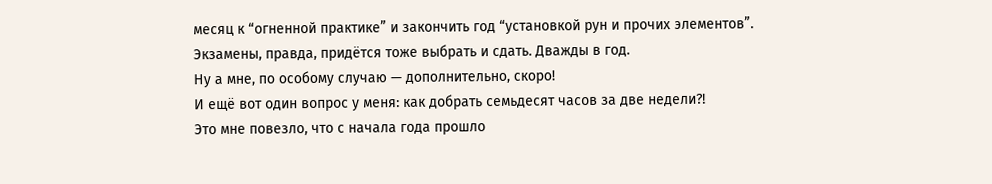месяц к “огненной практике” и закончить год “установкой рун и прочих элементов”.
Экзамены, правда, придётся тоже выбрать и сдать. Дважды в год.
Ну а мне, по особому случаю — дополнительно, скоро!
И ещё вот один вопрос у меня: как добрать семьдесят часов за две недели?!
Это мне повезло, что с начала года прошло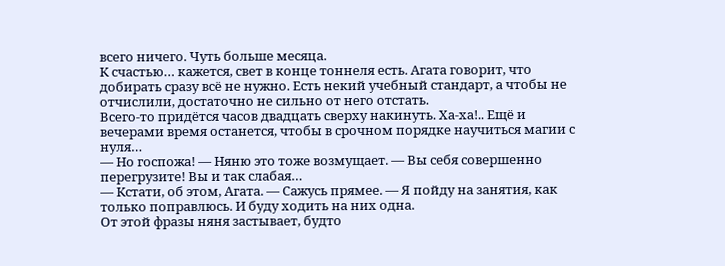всего ничего. Чуть больше месяца.
К счастью… кажется, свет в конце тоннеля есть. Агата говорит, что добирать сразу всё не нужно. Есть некий учебный стандарт, а чтобы не отчислили, достаточно не сильно от него отстать.
Всего-то придётся часов двадцать сверху накинуть. Ха-ха!.. Ещё и вечерами время останется, чтобы в срочном порядке научиться магии с нуля…
— Но госпожа! — Няню это тоже возмущает. — Вы себя совершенно перегрузите! Вы и так слабая…
— Кстати, об этом, Агата. — Сажусь прямее. — Я пойду на занятия, как только поправлюсь. И буду ходить на них одна.
От этой фразы няня застывает, будто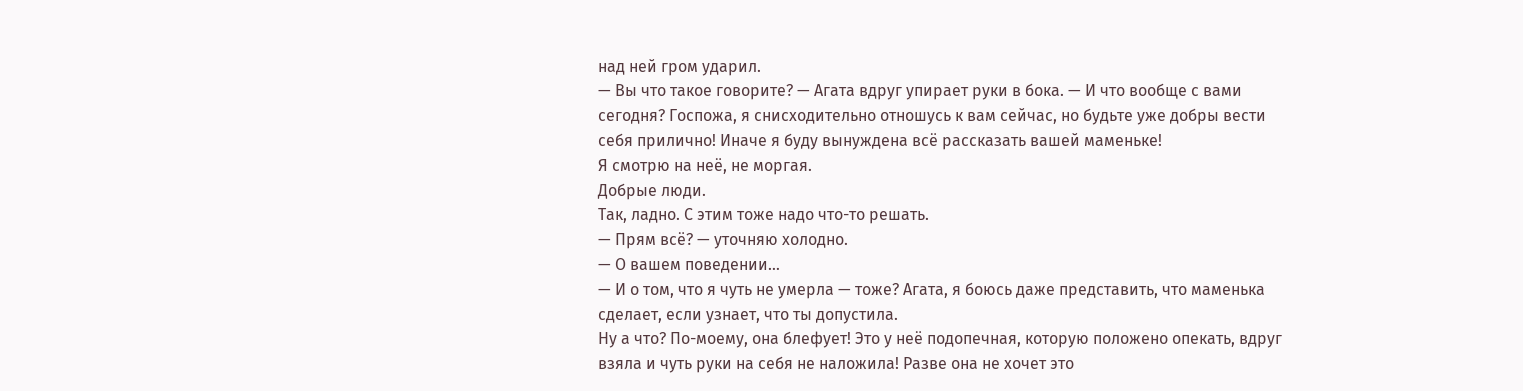над ней гром ударил.
— Вы что такое говорите? — Агата вдруг упирает руки в бока. — И что вообще с вами сегодня? Госпожа, я снисходительно отношусь к вам сейчас, но будьте уже добры вести себя прилично! Иначе я буду вынуждена всё рассказать вашей маменьке!
Я смотрю на неё, не моргая.
Добрые люди.
Так, ладно. С этим тоже надо что-то решать.
— Прям всё? — уточняю холодно.
— О вашем поведении…
— И о том, что я чуть не умерла — тоже? Агата, я боюсь даже представить, что маменька сделает, если узнает, что ты допустила.
Ну а что? По-моему, она блефует! Это у неё подопечная, которую положено опекать, вдруг взяла и чуть руки на себя не наложила! Разве она не хочет это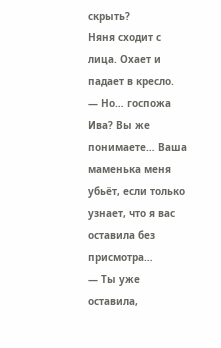скрыть?
Няня сходит с лица. Охает и падает в кресло.
— Но… госпожа Ива? Вы же понимаете… Ваша маменька меня убьёт, если только узнает, что я вас оставила без присмотра…
— Ты уже оставила,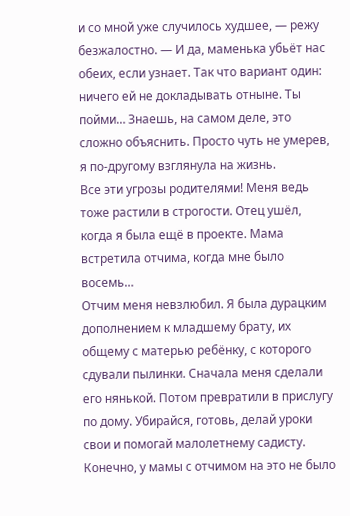и со мной уже случилось худшее, — режу безжалостно. — И да, маменька убьёт нас обеих, если узнает. Так что вариант один: ничего ей не докладывать отныне. Ты пойми… Знаешь, на самом деле, это сложно объяснить. Просто чуть не умерев, я по-другому взглянула на жизнь.
Все эти угрозы родителями! Меня ведь тоже растили в строгости. Отец ушёл, когда я была ещё в проекте. Мама встретила отчима, когда мне было восемь…
Отчим меня невзлюбил. Я была дурацким дополнением к младшему брату, их общему с матерью ребёнку, с которого сдували пылинки. Сначала меня сделали его нянькой. Потом превратили в прислугу по дому. Убирайся, готовь, делай уроки свои и помогай малолетнему садисту. Конечно, у мамы с отчимом на это не было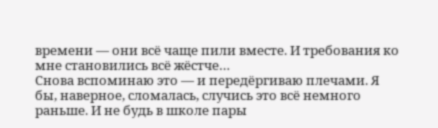времени — они всё чаще пили вместе. И требования ко мне становились всё жёстче…
Снова вспоминаю это — и передёргиваю плечами. Я бы, наверное, сломалась, случись это всё немного раньше. И не будь в школе пары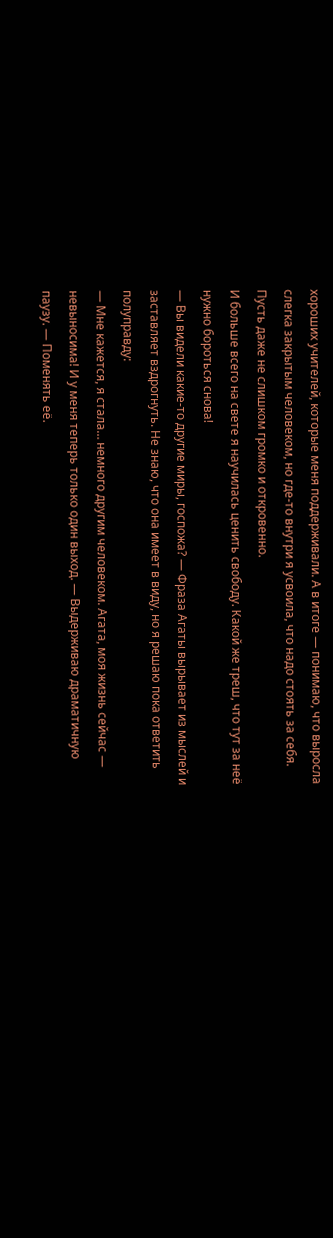хороших учителей, которые меня поддерживали. А в итоге — понимаю, что выросла слегка закрытым человеком, но где-то внутри я усвоила, что надо стоять за себя.
Пусть даже не слишком громко и откровенно.
И больше всего на свете я научилась ценить свободу. Какой же треш, что тут за неё нужно бороться снова!
— Вы видели какие-то другие миры, госпожа? — Фраза Агаты вырывает из мыслей и заставляет вздрогнуть. Не знаю, что она имеет в виду, но я решаю пока ответить полуправду:
— Мне кажется, я стала… немного другим человеком. Агата, моя жизнь сейчас — невыносима! И у меня теперь только один выход. — Выдерживаю драматичную паузу. — Поменять её.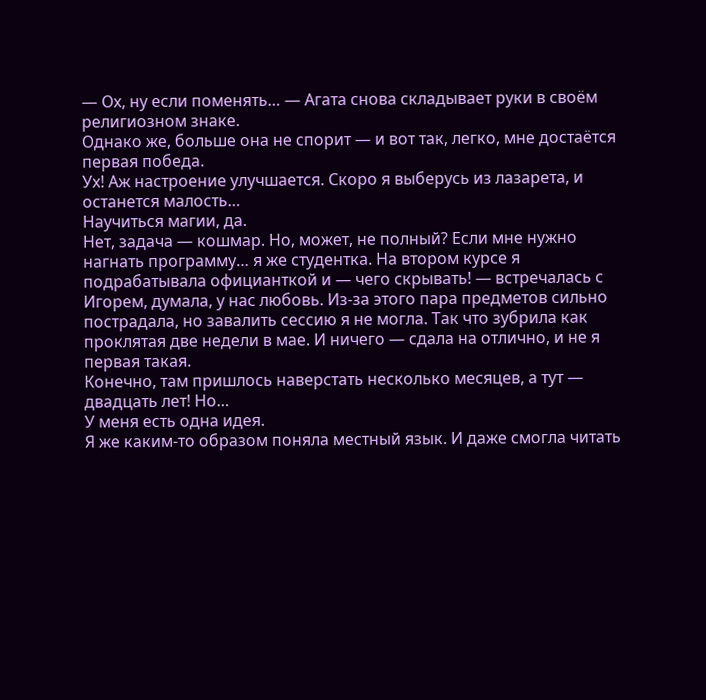— Ох, ну если поменять… — Агата снова складывает руки в своём религиозном знаке.
Однако же, больше она не спорит — и вот так, легко, мне достаётся первая победа.
Ух! Аж настроение улучшается. Скоро я выберусь из лазарета, и останется малость…
Научиться магии, да.
Нет, задача — кошмар. Но, может, не полный? Если мне нужно нагнать программу… я же студентка. На втором курсе я подрабатывала официанткой и — чего скрывать! — встречалась с Игорем, думала, у нас любовь. Из-за этого пара предметов сильно пострадала, но завалить сессию я не могла. Так что зубрила как проклятая две недели в мае. И ничего — сдала на отлично, и не я первая такая.
Конечно, там пришлось наверстать несколько месяцев, а тут — двадцать лет! Но…
У меня есть одна идея.
Я же каким-то образом поняла местный язык. И даже смогла читать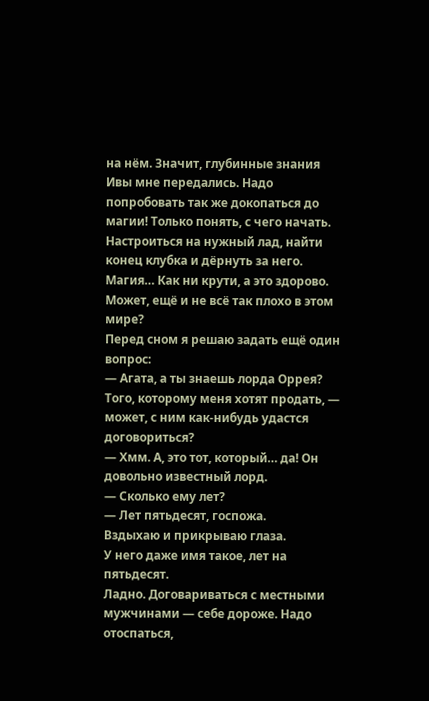на нём. Значит, глубинные знания Ивы мне передались. Надо попробовать так же докопаться до магии! Только понять, с чего начать. Настроиться на нужный лад, найти конец клубка и дёрнуть за него.
Магия… Как ни крути, а это здорово. Может, ещё и не всё так плохо в этом мире?
Перед сном я решаю задать ещё один вопрос:
— Агата, а ты знаешь лорда Оррея?
Того, которому меня хотят продать, — может, с ним как-нибудь удастся договориться?
— Хмм. А, это тот, который… да! Он довольно известный лорд.
— Сколько ему лет?
— Лет пятьдесят, госпожа.
Вздыхаю и прикрываю глаза.
У него даже имя такое, лет на пятьдесят.
Ладно. Договариваться с местными мужчинами — себе дороже. Надо отоспаться,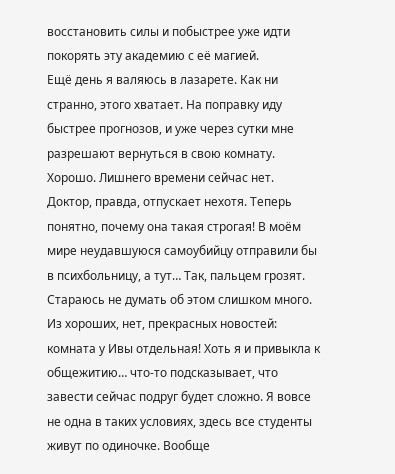восстановить силы и побыстрее уже идти покорять эту академию с её магией.
Ещё день я валяюсь в лазарете. Как ни странно, этого хватает. На поправку иду быстрее прогнозов, и уже через сутки мне разрешают вернуться в свою комнату.
Хорошо. Лишнего времени сейчас нет.
Доктор, правда, отпускает нехотя. Теперь понятно, почему она такая строгая! В моём мире неудавшуюся самоубийцу отправили бы в психбольницу, а тут… Так, пальцем грозят.
Стараюсь не думать об этом слишком много.
Из хороших, нет, прекрасных новостей: комната у Ивы отдельная! Хоть я и привыкла к общежитию… что-то подсказывает, что завести сейчас подруг будет сложно. Я вовсе не одна в таких условиях, здесь все студенты живут по одиночке. Вообще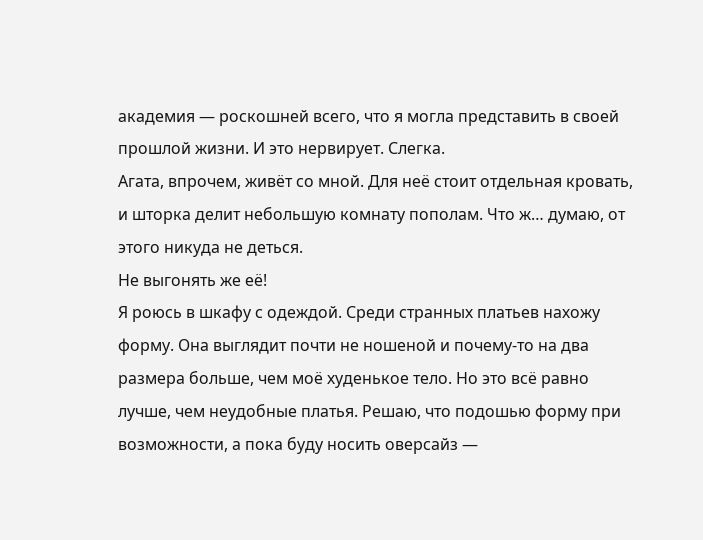академия — роскошней всего, что я могла представить в своей прошлой жизни. И это нервирует. Слегка.
Агата, впрочем, живёт со мной. Для неё стоит отдельная кровать, и шторка делит небольшую комнату пополам. Что ж… думаю, от этого никуда не деться.
Не выгонять же её!
Я роюсь в шкафу с одеждой. Среди странных платьев нахожу форму. Она выглядит почти не ношеной и почему-то на два размера больше, чем моё худенькое тело. Но это всё равно лучше, чем неудобные платья. Решаю, что подошью форму при возможности, а пока буду носить оверсайз —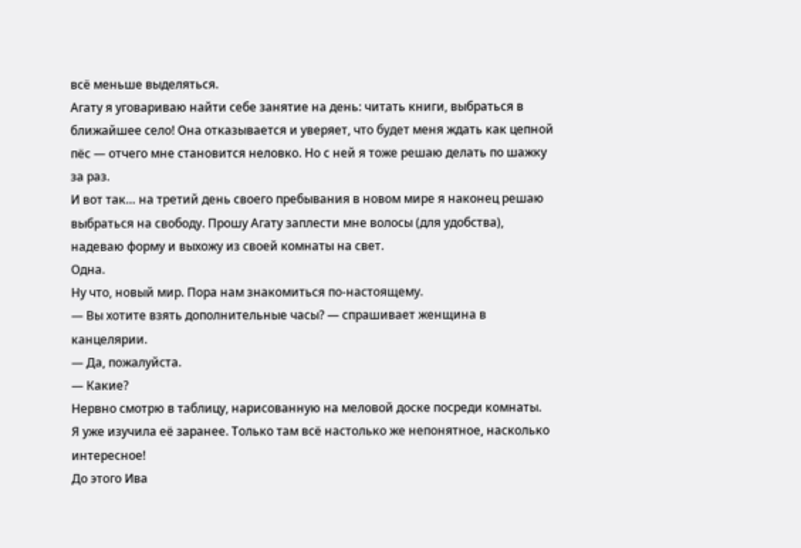всё меньше выделяться.
Агату я уговариваю найти себе занятие на день: читать книги, выбраться в ближайшее село! Она отказывается и уверяет, что будет меня ждать как цепной пёс — отчего мне становится неловко. Но с ней я тоже решаю делать по шажку за раз.
И вот так… на третий день своего пребывания в новом мире я наконец решаю выбраться на свободу. Прошу Агату заплести мне волосы (для удобства), надеваю форму и выхожу из своей комнаты на свет.
Одна.
Ну что, новый мир. Пора нам знакомиться по-настоящему.
— Вы хотите взять дополнительные часы? — спрашивает женщина в канцелярии.
— Да, пожалуйста.
— Какие?
Нервно смотрю в таблицу, нарисованную на меловой доске посреди комнаты.
Я уже изучила её заранее. Только там всё настолько же непонятное, насколько интересное!
До этого Ива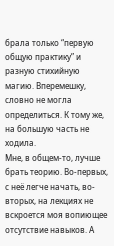брала только “первую общую практику” и разную стихийную магию. Вперемешку, словно не могла определиться. К тому же, на большую часть не ходила.
Мне, в общем-то, лучше брать теорию. Во-первых, с неё легче начать, во-вторых, на лекциях не вскроется моя вопиющее отсутствие навыков. А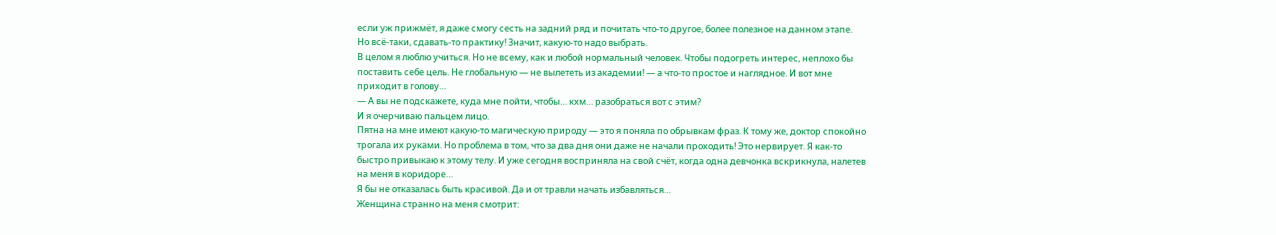если уж прижмёт, я даже смогу сесть на задний ряд и почитать что-то другое, более полезное на данном этапе.
Но всё-таки, сдавать-то практику! Значит, какую-то надо выбрать.
В целом я люблю учиться. Но не всему, как и любой нормальный человек. Чтобы подогреть интерес, неплохо бы поставить себе цель. Не глобальную — не вылететь из академии! — а что-то простое и наглядное. И вот мне приходит в голову…
— А вы не подскажете, куда мне пойти, чтобы… кхм… разобраться вот с этим?
И я очерчиваю пальцем лицо.
Пятна на мне имеют какую-то магическую природу — это я поняла по обрывкам фраз. К тому же, доктор спокойно трогала их руками. Но проблема в том, что за два дня они даже не начали проходить! Это нервирует. Я как-то быстро привыкаю к этому телу. И уже сегодня восприняла на свой счёт, когда одна девчонка вскрикнула, налетев на меня в коридоре…
Я бы не отказалась быть красивой. Да и от травли начать избавляться…
Женщина странно на меня смотрит: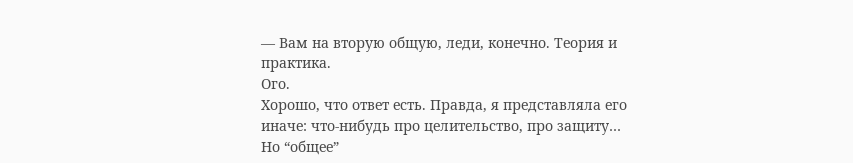— Вам на вторую общую, леди, конечно. Теория и практика.
Ого.
Хорошо, что ответ есть. Правда, я представляла его иначе: что-нибудь про целительство, про защиту… Но “общее”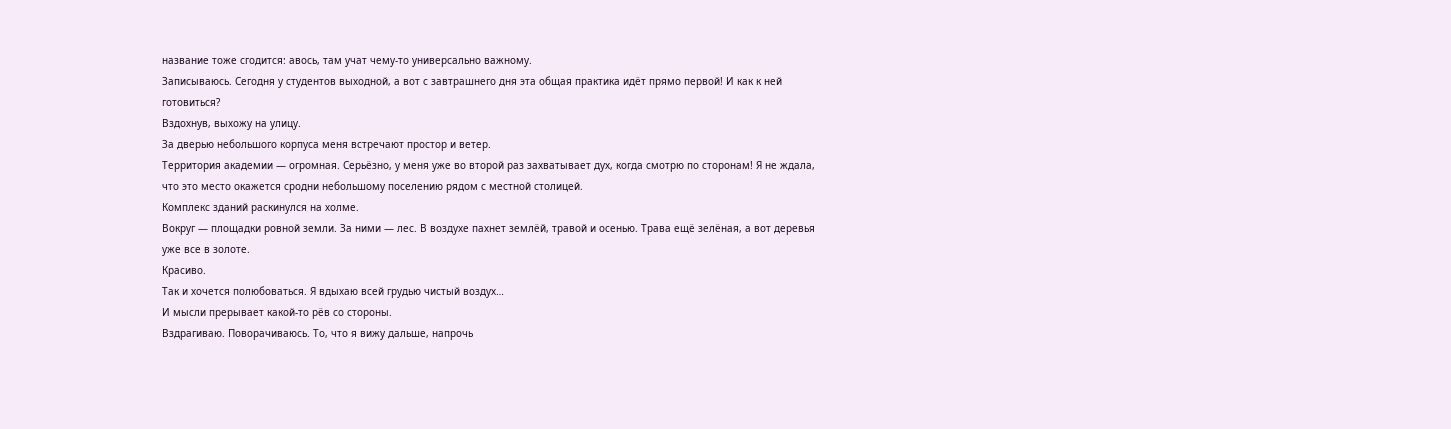название тоже сгодится: авось, там учат чему-то универсально важному.
Записываюсь. Сегодня у студентов выходной, а вот с завтрашнего дня эта общая практика идёт прямо первой! И как к ней готовиться?
Вздохнув, выхожу на улицу.
За дверью небольшого корпуса меня встречают простор и ветер.
Территория академии — огромная. Серьёзно, у меня уже во второй раз захватывает дух, когда смотрю по сторонам! Я не ждала, что это место окажется сродни небольшому поселению рядом с местной столицей.
Комплекс зданий раскинулся на холме.
Вокруг — площадки ровной земли. За ними — лес. В воздухе пахнет землёй, травой и осенью. Трава ещё зелёная, а вот деревья уже все в золоте.
Красиво.
Так и хочется полюбоваться. Я вдыхаю всей грудью чистый воздух…
И мысли прерывает какой-то рёв со стороны.
Вздрагиваю. Поворачиваюсь. То, что я вижу дальше, напрочь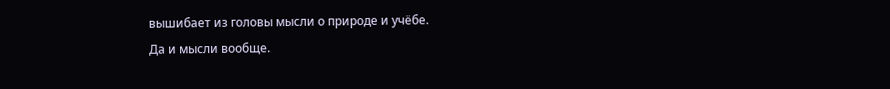вышибает из головы мысли о природе и учёбе.
Да и мысли вообще.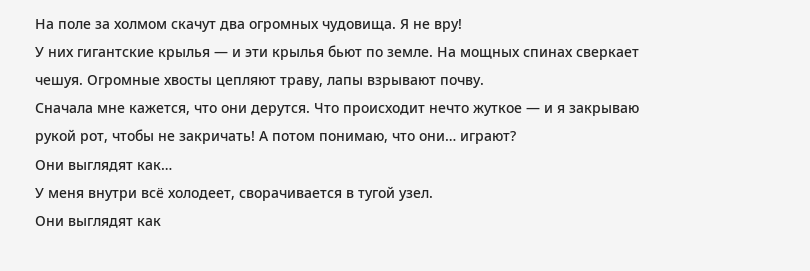На поле за холмом скачут два огромных чудовища. Я не вру!
У них гигантские крылья — и эти крылья бьют по земле. На мощных спинах сверкает чешуя. Огромные хвосты цепляют траву, лапы взрывают почву.
Сначала мне кажется, что они дерутся. Что происходит нечто жуткое — и я закрываю рукой рот, чтобы не закричать! А потом понимаю, что они… играют?
Они выглядят как…
У меня внутри всё холодеет, сворачивается в тугой узел.
Они выглядят как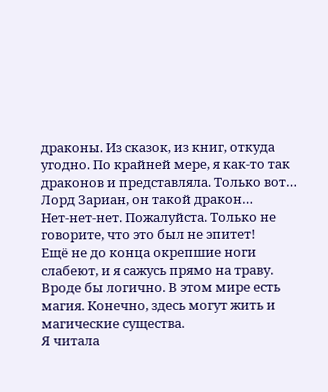драконы. Из сказок, из книг, откуда угодно. По крайней мере, я как-то так драконов и представляла. Только вот…
Лорд Зариан, он такой дракон…
Нет-нет-нет. Пожалуйста. Только не говорите, что это был не эпитет!
Ещё не до конца окрепшие ноги слабеют, и я сажусь прямо на траву.
Вроде бы логично. В этом мире есть магия. Конечно, здесь могут жить и магические существа.
Я читала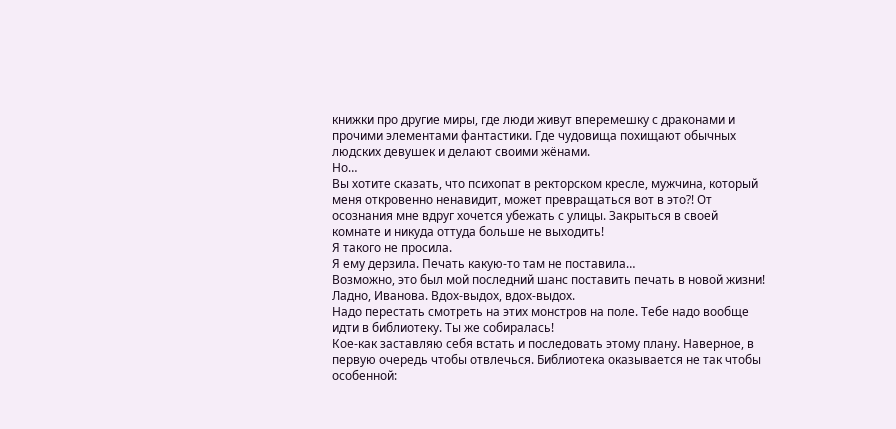книжки про другие миры, где люди живут вперемешку с драконами и прочими элементами фантастики. Где чудовища похищают обычных людских девушек и делают своими жёнами.
Но…
Вы хотите сказать, что психопат в ректорском кресле, мужчина, который меня откровенно ненавидит, может превращаться вот в это?! От осознания мне вдруг хочется убежать с улицы. Закрыться в своей комнате и никуда оттуда больше не выходить!
Я такого не просила.
Я ему дерзила. Печать какую-то там не поставила…
Возможно, это был мой последний шанс поставить печать в новой жизни!
Ладно, Иванова. Вдох-выдох, вдох-выдох.
Надо перестать смотреть на этих монстров на поле. Тебе надо вообще идти в библиотеку. Ты же собиралась!
Кое-как заставляю себя встать и последовать этому плану. Наверное, в первую очередь чтобы отвлечься. Библиотека оказывается не так чтобы особенной: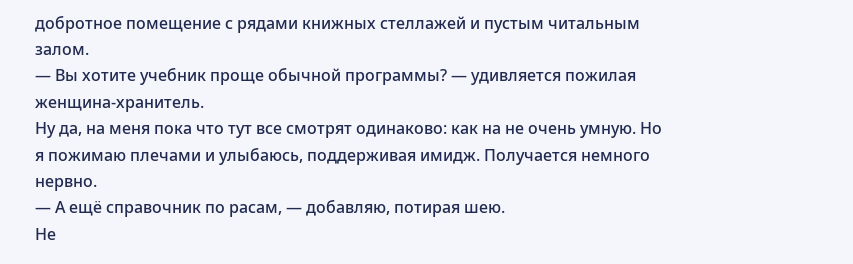добротное помещение с рядами книжных стеллажей и пустым читальным залом.
— Вы хотите учебник проще обычной программы? — удивляется пожилая женщина-хранитель.
Ну да, на меня пока что тут все смотрят одинаково: как на не очень умную. Но я пожимаю плечами и улыбаюсь, поддерживая имидж. Получается немного нервно.
— А ещё справочник по расам, — добавляю, потирая шею.
Не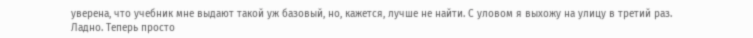уверена, что учебник мне выдают такой уж базовый, но, кажется, лучше не найти. С уловом я выхожу на улицу в третий раз.
Ладно. Теперь просто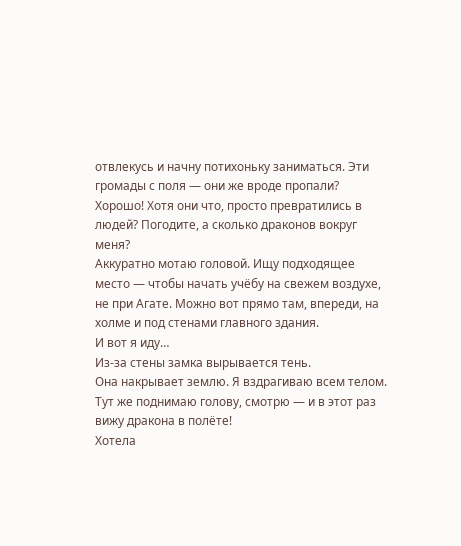отвлекусь и начну потихоньку заниматься. Эти громады с поля — они же вроде пропали? Хорошо! Хотя они что, просто превратились в людей? Погодите, а сколько драконов вокруг меня?
Аккуратно мотаю головой. Ищу подходящее место — чтобы начать учёбу на свежем воздухе, не при Агате. Можно вот прямо там, впереди, на холме и под стенами главного здания.
И вот я иду…
Из-за стены замка вырывается тень.
Она накрывает землю. Я вздрагиваю всем телом. Тут же поднимаю голову, смотрю — и в этот раз вижу дракона в полёте!
Хотела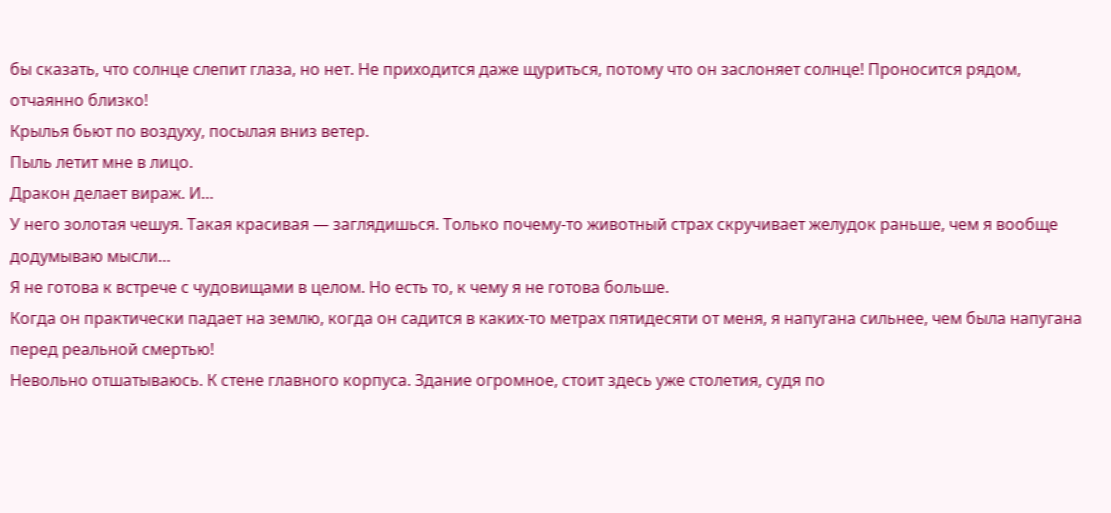бы сказать, что солнце слепит глаза, но нет. Не приходится даже щуриться, потому что он заслоняет солнце! Проносится рядом, отчаянно близко!
Крылья бьют по воздуху, посылая вниз ветер.
Пыль летит мне в лицо.
Дракон делает вираж. И…
У него золотая чешуя. Такая красивая — заглядишься. Только почему-то животный страх скручивает желудок раньше, чем я вообще додумываю мысли…
Я не готова к встрече с чудовищами в целом. Но есть то, к чему я не готова больше.
Когда он практически падает на землю, когда он садится в каких-то метрах пятидесяти от меня, я напугана сильнее, чем была напугана перед реальной смертью!
Невольно отшатываюсь. К стене главного корпуса. Здание огромное, стоит здесь уже столетия, судя по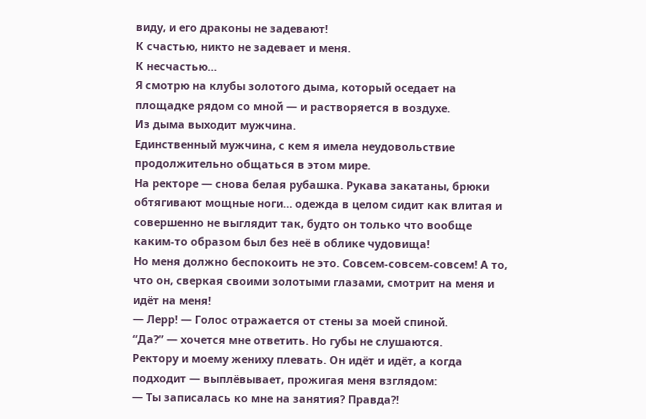виду, и его драконы не задевают!
К счастью, никто не задевает и меня.
К несчастью…
Я смотрю на клубы золотого дыма, который оседает на площадке рядом со мной — и растворяется в воздухе.
Из дыма выходит мужчина.
Единственный мужчина, с кем я имела неудовольствие продолжительно общаться в этом мире.
На ректоре — снова белая рубашка. Рукава закатаны, брюки обтягивают мощные ноги… одежда в целом сидит как влитая и совершенно не выглядит так, будто он только что вообще каким-то образом был без неё в облике чудовища!
Но меня должно беспокоить не это. Совсем-совсем-совсем! А то, что он, сверкая своими золотыми глазами, смотрит на меня и идёт на меня!
— Лерр! — Голос отражается от стены за моей спиной.
“Да?” — хочется мне ответить. Но губы не слушаются.
Ректору и моему жениху плевать. Он идёт и идёт, а когда подходит — выплёвывает, прожигая меня взглядом:
— Ты записалась ко мне на занятия? Правда?!